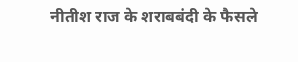नीतीश राज के शराबबंदी के फैसले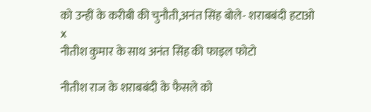को उन्हीं के करीबी की चुनौती,अनंत सिंह बोले- शराबबंदी हटाओ
x
नीतीश कुमार के साथ अनंत सिंह की फाइल फोटो

नीतीश राज के शराबबंदी के फैसले को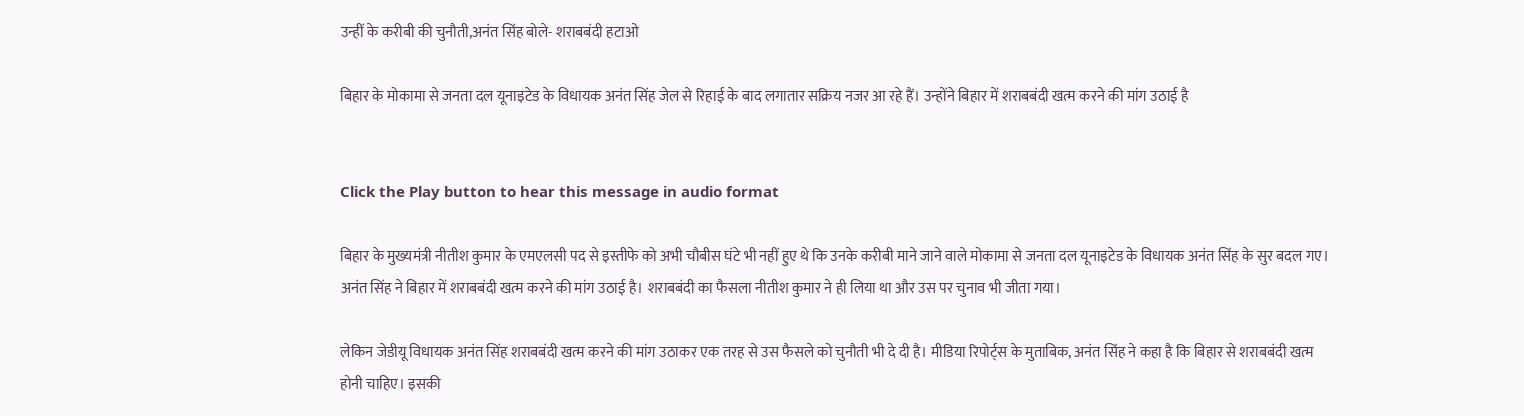उन्हीं के करीबी की चुनौती,अनंत सिंह बोले- शराबबंदी हटाओ

बिहार के मोकामा से जनता दल यूनाइटेड के विधायक अनंत सिंह जेल से रिहाई के बाद लगातार सक्रिय नजर आ रहे हैं। उन्होंने बिहार में शराबबंदी खत्म करने की मांग उठाई है


Click the Play button to hear this message in audio format

बिहार के मुख्यमंत्री नीतीश कुमार के एमएलसी पद से इस्तीफे को अभी चौबीस घंटे भी नहीं हुए थे कि उनके करीबी माने जाने वाले मोकामा से जनता दल यूनाइटेड के विधायक अनंत सिंह के सुर बदल गए। अनंत सिंह ने बिहार में शराबबंदी खत्म करने की मांग उठाई है। शराबबंदी का फैसला नीतीश कुमार ने ही लिया था और उस पर चुनाव भी जीता गया।

लेकिन जेडीयू विधायक अनंत सिंह शराबबंदी खत्म करने की मांग उठाकर एक तरह से उस फैसले को चुनौती भी दे दी है। मीडिया रिपोर्ट्स के मुताबिक, अनंत सिंह ने कहा है कि बिहार से शराबबंदी खत्म होनी चाहिए। इसकी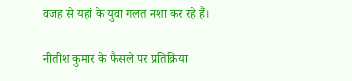वजह से यहां के युवा गलत नशा कर रहे हैं।

नीतीश कुमार के फैसले पर प्रतिक्रिया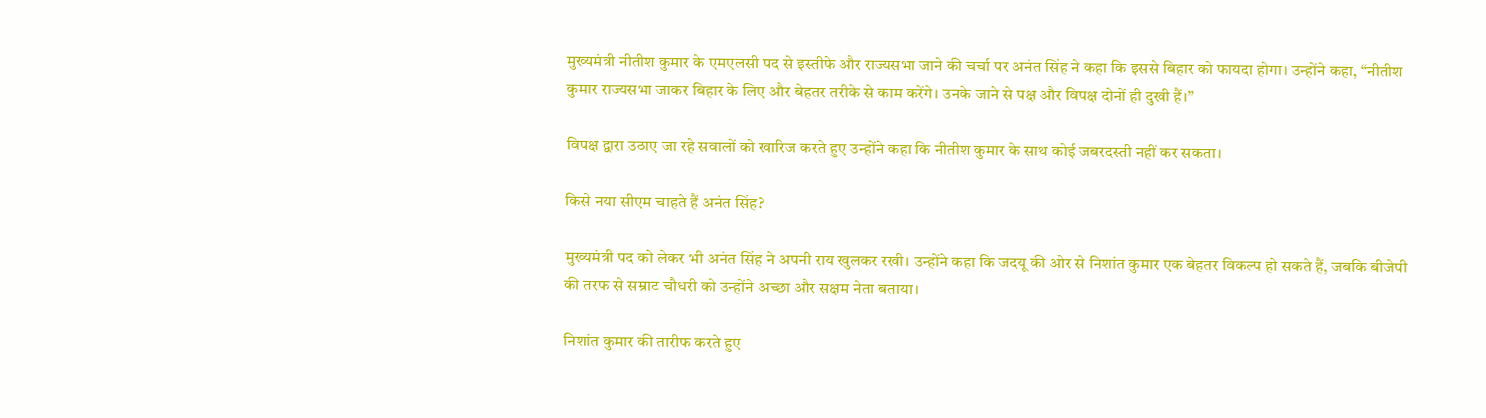मुख्यमंत्री नीतीश कुमार के एमएलसी पद से इस्तीफे और राज्यसभा जाने की चर्चा पर अनंत सिंह ने कहा कि इससे बिहार को फायदा होगा। उन्होंने कहा, “नीतीश कुमार राज्यसभा जाकर बिहार के लिए और बेहतर तरीके से काम करेंगे। उनके जाने से पक्ष और विपक्ष दोनों ही दुखी हैं।”

विपक्ष द्वारा उठाए जा रहे सवालों को खारिज करते हुए उन्होंने कहा कि नीतीश कुमार के साथ कोई जबरदस्ती नहीं कर सकता।

किसे नया सीएम चाहते हैं अनंत सिंह?

मुख्यमंत्री पद को लेकर भी अनंत सिंह ने अपनी राय खुलकर रखी। उन्होंने कहा कि जदयू की ओर से निशांत कुमार एक बेहतर विकल्प हो सकते हैं, जबकि बीजेपी की तरफ से सम्राट चौधरी को उन्होंने अच्छा और सक्षम नेता बताया।

निशांत कुमार की तारीफ करते हुए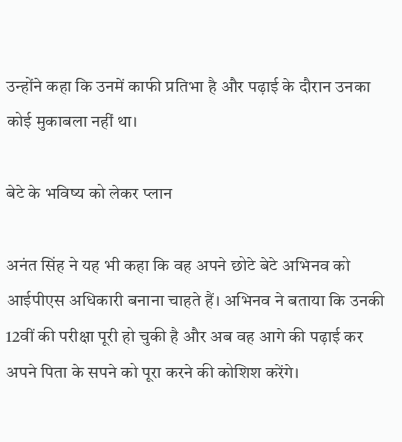उन्होंने कहा कि उनमें काफी प्रतिभा है और पढ़ाई के दौरान उनका कोई मुकाबला नहीं था।

बेटे के भविष्य को लेकर प्लान

अनंत सिंह ने यह भी कहा कि वह अपने छोटे बेटे अभिनव को आईपीएस अधिकारी बनाना चाहते हैं। अभिनव ने बताया कि उनकी 12वीं की परीक्षा पूरी हो चुकी है और अब वह आगे की पढ़ाई कर अपने पिता के सपने को पूरा करने की कोशिश करेंगे।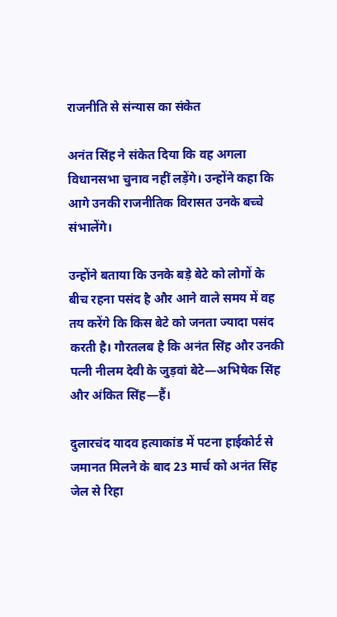राजनीति से संन्यास का संकेत

अनंत सिंह ने संकेत दिया कि वह अगला विधानसभा चुनाव नहीं लड़ेंगे। उन्होंने कहा कि आगे उनकी राजनीतिक विरासत उनके बच्चे संभालेंगे।

उन्होंने बताया कि उनके बड़े बेटे को लोगों के बीच रहना पसंद है और आने वाले समय में वह तय करेंगे कि किस बेटे को जनता ज्यादा पसंद करती है। गौरतलब है कि अनंत सिंह और उनकी पत्नी नीलम देवी के जुड़वां बेटे—अभिषेक सिंह और अंकित सिंह—हैं।

दुलारचंद यादव हत्याकांड में पटना हाईकोर्ट से जमानत मिलने के बाद 23 मार्च को अनंत सिंह जेल से रिहा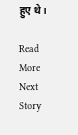हुए थे।

Read More
Next Story